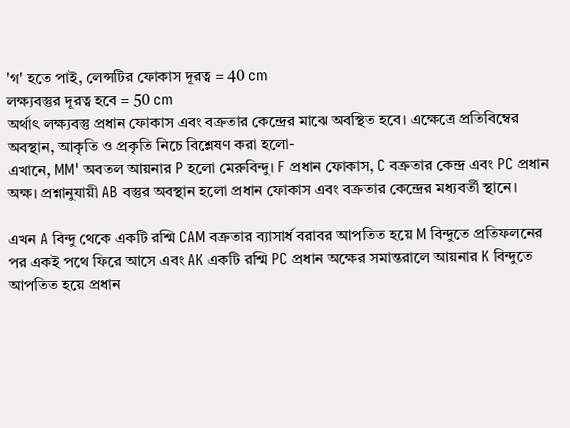'গ' হতে পাই, লেন্সটির ফোকাস দূরত্ব = 40 cm
লক্ষ্যবস্তুর দূরত্ব হবে = 50 cm
অর্থাৎ লক্ষ্যবস্তু প্রধান ফোকাস এবং বক্রতার কেন্দ্রের মাঝে অবস্থিত হবে। এক্ষেত্রে প্রতিবিম্বের অবস্থান, আকৃতি ও প্রকৃতি নিচে বিশ্লেষণ করা হলো-
এখানে, MM' অবতল আয়নার P হলো মেরুবিন্দু। F প্রধান ফোকাস, C বক্রতার কেন্দ্র এবং PC প্রধান অক্ষ। প্রশ্নানুযায়ী AB বস্তুর অবস্থান হলো প্রধান ফোকাস এবং বক্রতার কেন্দ্রের মধ্যবর্তী স্থানে।

এখন A বিন্দু থেকে একটি রশ্মি CAM বক্রতার ব্যাসার্ধ বরাবর আপতিত হয়ে M বিন্দুতে প্রতিফলনের পর একই পথে ফিরে আসে এবং AK একটি রশ্মি PC প্রধান অক্ষের সমান্তরালে আয়নার K বিন্দুতে আপতিত হয়ে প্রধান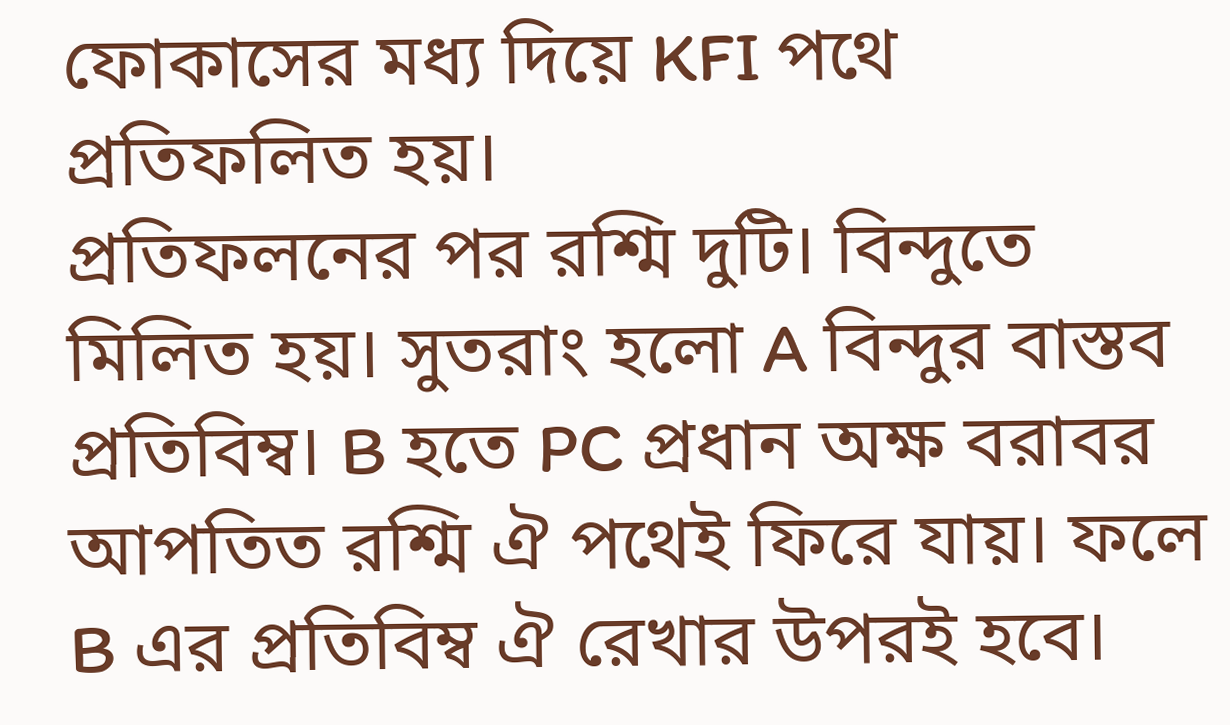ফোকাসের মধ্য দিয়ে KFI পথে প্রতিফলিত হয়।
প্রতিফলনের পর রশ্মি দুটি। বিন্দুতে মিলিত হয়। সুতরাং হলো A বিন্দুর বাস্তব প্রতিবিম্ব। B হতে PC প্রধান অক্ষ বরাবর আপতিত রশ্মি ঐ পথেই ফিরে যায়। ফলে B এর প্রতিবিম্ব ঐ রেখার উপরই হবে।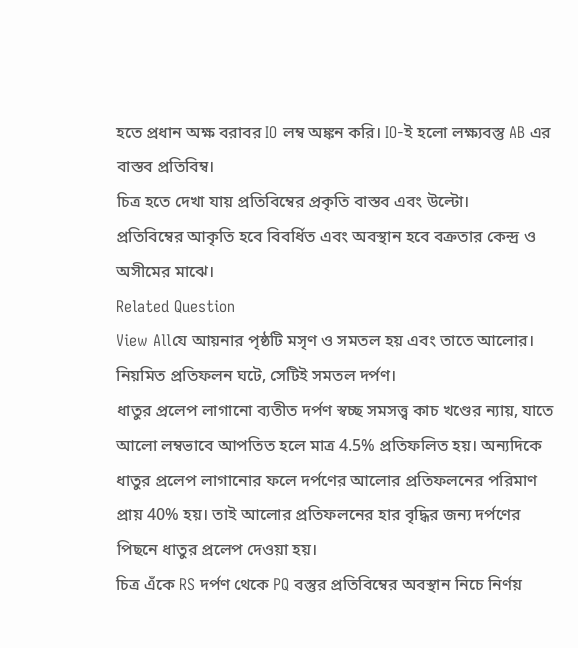হতে প্রধান অক্ষ বরাবর IO লম্ব অঙ্কন করি। IO-ই হলো লক্ষ্যবস্তু AB এর বাস্তব প্রতিবিম্ব।
চিত্র হতে দেখা যায় প্রতিবিম্বের প্রকৃতি বাস্তব এবং উল্টো।
প্রতিবিম্বের আকৃতি হবে বিবর্ধিত এবং অবস্থান হবে বক্রতার কেন্দ্র ও অসীমের মাঝে।
Related Question
View Allযে আয়নার পৃষ্ঠটি মসৃণ ও সমতল হয় এবং তাতে আলোর। নিয়মিত প্রতিফলন ঘটে, সেটিই সমতল দর্পণ।
ধাতুর প্রলেপ লাগানো ব্যতীত দর্পণ স্বচ্ছ সমসত্ত্ব কাচ খণ্ডের ন্যায়, যাতে আলো লম্বভাবে আপতিত হলে মাত্র 4.5% প্রতিফলিত হয়। অন্যদিকে ধাতুর প্রলেপ লাগানোর ফলে দর্পণের আলোর প্রতিফলনের পরিমাণ প্রায় 40% হয়। তাই আলোর প্রতিফলনের হার বৃদ্ধির জন্য দর্পণের পিছনে ধাতুর প্রলেপ দেওয়া হয়।
চিত্র এঁকে RS দর্পণ থেকে PQ বস্তুর প্রতিবিম্বের অবস্থান নিচে নির্ণয়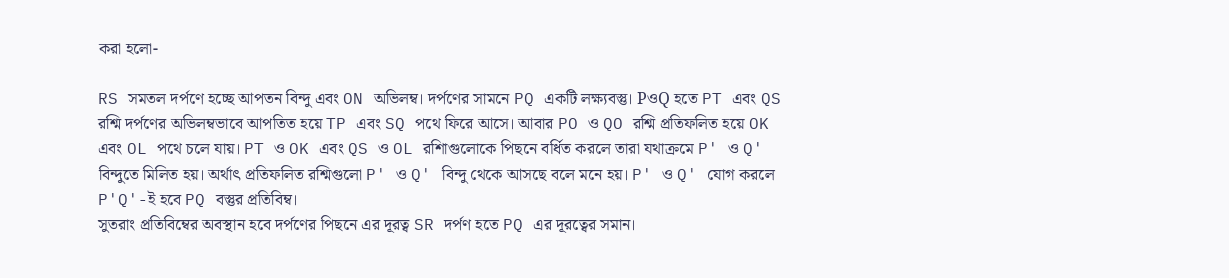করা হলো-

RS সমতল দর্পণে হচ্ছে আপতন বিন্দু এবং ON অভিলম্ব। দর্পণের সামনে PQ একটি লক্ষ্যবস্তু। PওQ হতে PT এবং QS রশ্মি দর্পণের অভিলম্বভাবে আপতিত হয়ে TP এবং SQ পথে ফিরে আসে। আবার PO ও QO রশ্মি প্রতিফলিত হয়ে OK এবং OL পথে চলে যায়। PT ও OK এবং QS ও OL রশিাগুলোকে পিছনে বর্ধিত করলে তারা যথাক্রমে P' ও Q' বিন্দুতে মিলিত হয়। অর্থাৎ প্রতিফলিত রশ্মিগুলো P' ও Q' বিন্দু থেকে আসছে বলে মনে হয়। P' ও Q' যোগ করলে P'Q'-ই হবে PQ বস্তুর প্রতিবিম্ব।
সুতরাং প্রতিবিম্বের অবস্থান হবে দর্পণের পিছনে এর দূরত্ব SR দর্পণ হতে PQ এর দূরত্বের সমান।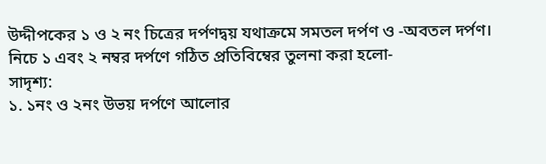উদ্দীপকের ১ ও ২ নং চিত্রের দর্পণদ্বয় যথাক্রমে সমতল দর্পণ ও -অবতল দর্পণ। নিচে ১ এবং ২ নম্বর দর্পণে গঠিত প্রতিবিম্বের তুলনা করা হলো-
সাদৃশ্য:
১. ১নং ও ২নং উভয় দর্পণে আলোর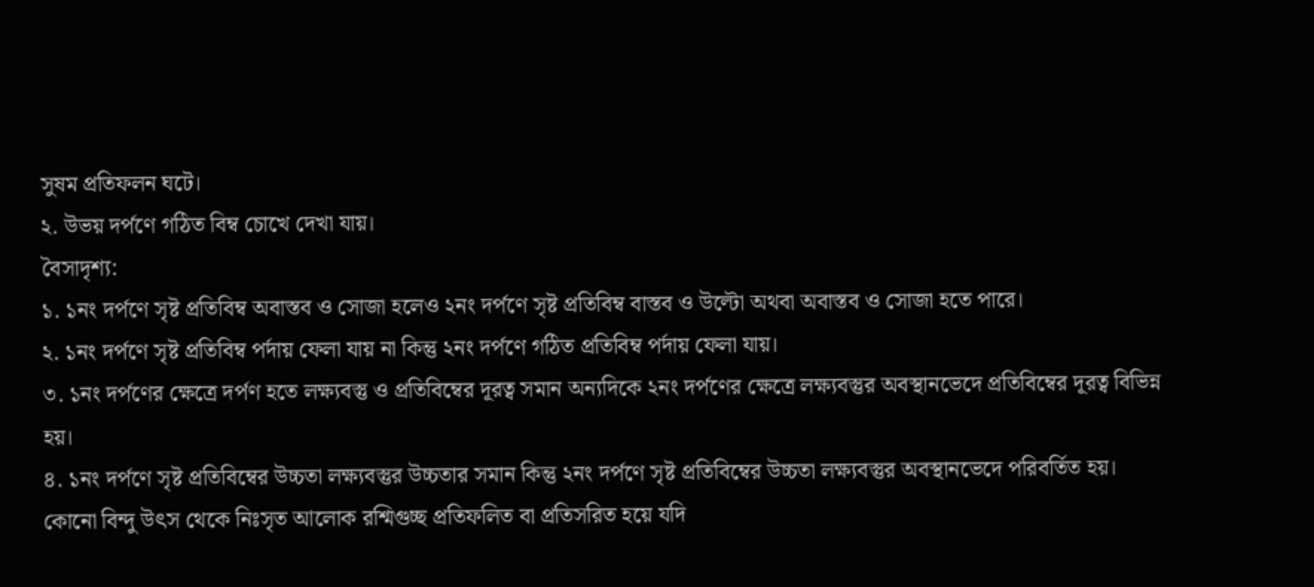সুষম প্রতিফলন ঘটে।
২. উভয় দর্পণে গঠিত বিম্ব চোখে দেখা যায়।
বৈসাদৃশ্য:
১. ১নং দর্পণে সৃষ্ট প্রতিবিম্ব অবাস্তব ও সোজা হলেও ২নং দর্পণে সৃষ্ট প্রতিবিম্ব বাস্তব ও উল্টো অথবা অবাস্তব ও সোজা হতে পারে।
২. ১নং দর্পণে সৃষ্ট প্রতিবিম্ব পর্দায় ফেলা যায় না কিন্তু ২নং দর্পণে গঠিত প্রতিবিম্ব পর্দায় ফেলা যায়।
৩. ১নং দর্পণের ক্ষেত্রে দর্পণ হতে লক্ষ্যবস্তু ও প্রতিবিম্বের দূরত্ব সমান অন্যদিকে ২নং দর্পণের ক্ষেত্রে লক্ষ্যবস্তুর অবস্থানভেদে প্রতিবিম্বের দূরত্ব বিভিন্ন হয়।
৪. ১নং দর্পণে সৃষ্ট প্রতিবিম্বের উচ্চতা লক্ষ্যবস্তুর উচ্চতার সমান কিন্তু ২নং দর্পণে সৃষ্ট প্রতিবিম্বের উচ্চতা লক্ষ্যবস্তুর অবস্থানভেদে পরিবর্তিত হয়।
কোনো বিন্দু উৎস থেকে নিঃসৃত আলোক রশ্মিগুচ্ছ প্রতিফলিত বা প্রতিসরিত হয়ে যদি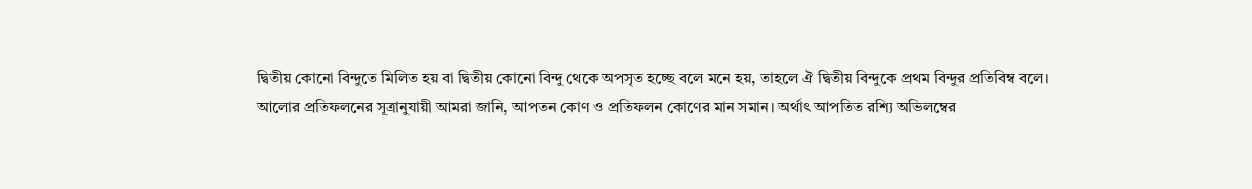দ্বিতীয় কোনো বিন্দুতে মিলিত হয় বা দ্বিতীয় কোনো বিন্দু থেকে অপসৃত হচ্ছে বলে মনে হয়, তাহলে ঐ দ্বিতীয় বিন্দুকে প্রথম বিন্দুর প্রতিবিম্ব বলে।
আলোর প্রতিফলনের সূত্রানুযায়ী আমরা জানি, আপতন কোণ ও প্রতিফলন কোণের মান সমান। অর্থাৎ আপতিত রশ্যি অভিলম্বের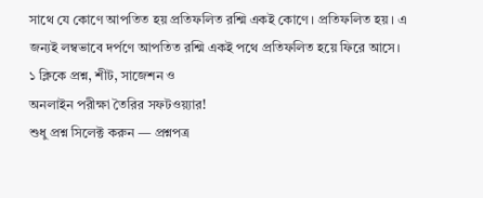সাথে যে কোণে আপতিত হয় প্রতিফলিত রশ্মি একই কোণে। প্রতিফলিত হয়। এ জন্যই লম্বভাবে দর্পণে আপতিত রশ্মি একই পথে প্রতিফলিত হয়ে ফিরে আসে।
১ ক্লিকে প্রশ্ন, শীট, সাজেশন ও
অনলাইন পরীক্ষা তৈরির সফটওয়্যার!
শুধু প্রশ্ন সিলেক্ট করুন — প্রশ্নপত্র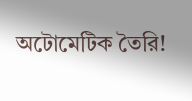অটোমেটিক তৈরি!